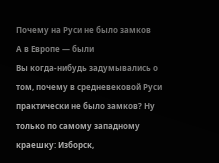Почему на Руси не было замков
А в Европе — были
Вы когда-нибудь задумывались о том, почему в средневековой Руси практически не было замков? Ну только по самому западному краешку: Изборск,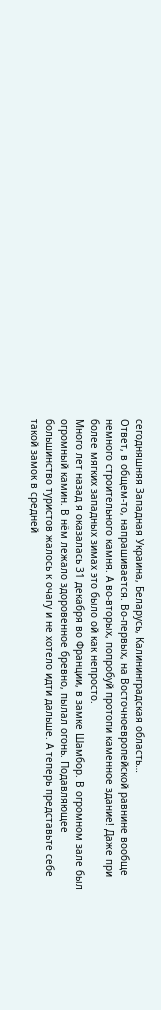сегодняшняя Западная Украина, Беларусь, Калининградская область…
Ответ, в общем-то, напрашивается. Во-первых, на Восточноевропейской равнине вообще немного строительного камня. А во-вторых, попробуй протопи каменное здание! Даже при более мягких западных зимах это было ой как непросто.
Много лет назад я оказалась 31 декабря во Франции, в замке Шамбор. В огромном зале был огромный камин. В нём лежало здоровенное бревно, пылал огонь. Подавляющее большинство туристов жалось к очагу и не хотело идти дальше. А теперь представьте себе такой замок в средней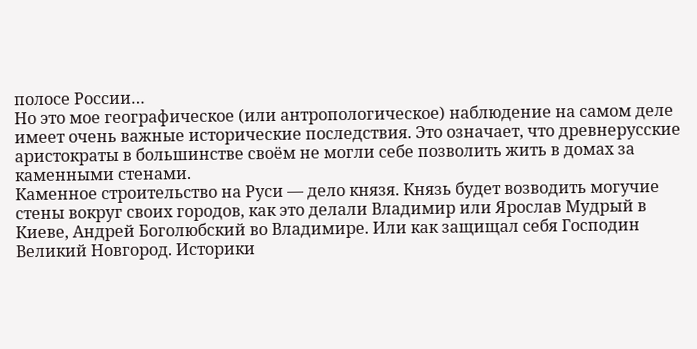полосе России…
Но это мое географическое (или антропологическое) наблюдение на самом деле имеет очень важные исторические последствия. Это означает, что древнерусские аристократы в большинстве своём не могли себе позволить жить в домах за каменными стенами.
Каменное строительство на Руси — дело князя. Князь будет возводить могучие стены вокруг своих городов, как это делали Владимир или Ярослав Мудрый в Киеве, Андрей Боголюбский во Владимире. Или как защищал себя Господин Великий Новгород. Историки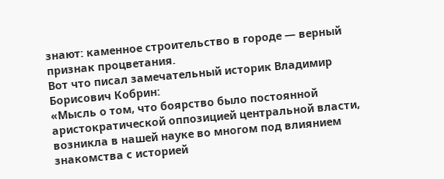знают: каменное строительство в городе — верный признак процветания.
Вот что писал замечательный историк Владимир Борисович Кобрин:
«Мысль о том, что боярство было постоянной аристократической оппозицией центральной власти, возникла в нашей науке во многом под влиянием знакомства с историей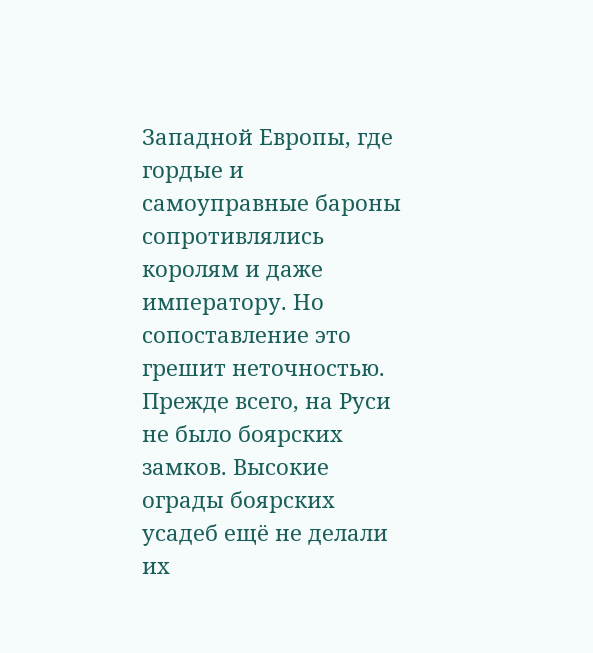Западной Европы, где гордые и самоуправные бароны сопротивлялись королям и даже императору. Но сопоставление это грешит неточностью. Прежде всего, на Руси не было боярских замков. Высокие ограды боярских усадеб ещё не делали их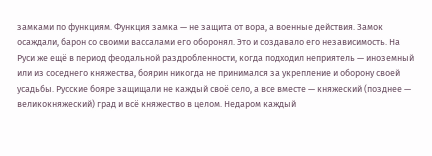замками по функциям. Функция замка — не защита от вора, а военные действия. Замок осаждали, барон со своими вассалами его оборонял. Это и создавало его независимость. На Руси же ещё в период феодальной раздробленности, когда подходил неприятель — иноземный или из соседнего княжества, боярин никогда не принимался за укрепление и оборону своей усадьбы. Русские бояре защищали не каждый своё село, а все вместе — княжеский (позднее — великокняжеский) град и всё княжество в целом. Недаром каждый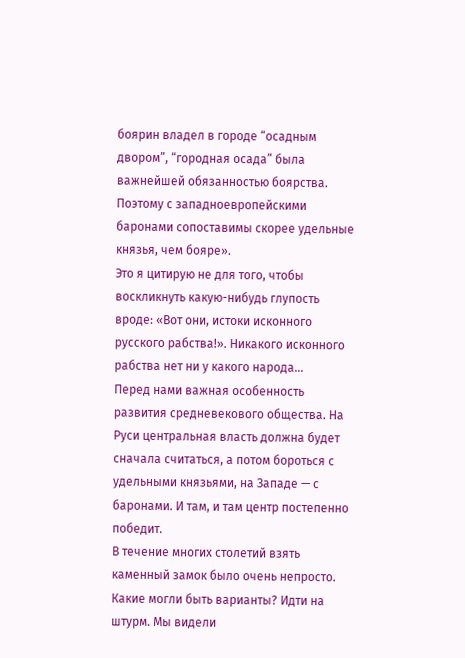боярин владел в городе “осадным двором”, “городная осада” была важнейшей обязанностью боярства. Поэтому с западноевропейскими баронами сопоставимы скорее удельные князья, чем бояре».
Это я цитирую не для того, чтобы воскликнуть какую-нибудь глупость вроде: «Вот они, истоки исконного русского рабства!». Никакого исконного рабства нет ни у какого народа…
Перед нами важная особенность развития средневекового общества. На Руси центральная власть должна будет сначала считаться, а потом бороться с удельными князьями, на Западе — с баронами. И там, и там центр постепенно победит.
В течение многих столетий взять каменный замок было очень непросто. Какие могли быть варианты? Идти на штурм. Мы видели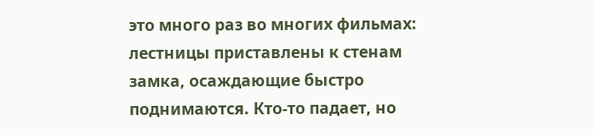это много раз во многих фильмах: лестницы приставлены к стенам замка, осаждающие быстро поднимаются. Кто-то падает, но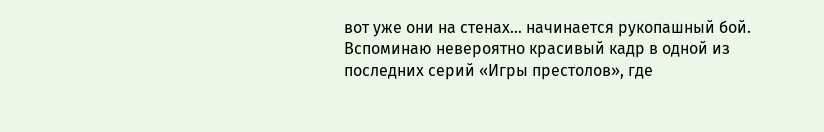вот уже они на стенах… начинается рукопашный бой. Вспоминаю невероятно красивый кадр в одной из последних серий «Игры престолов», где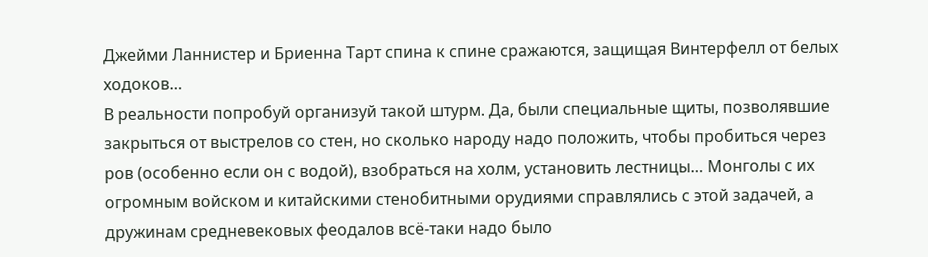Джейми Ланнистер и Бриенна Тарт спина к спине сражаются, защищая Винтерфелл от белых ходоков…
В реальности попробуй организуй такой штурм. Да, были специальные щиты, позволявшие закрыться от выстрелов со стен, но сколько народу надо положить, чтобы пробиться через ров (особенно если он с водой), взобраться на холм, установить лестницы… Монголы с их огромным войском и китайскими стенобитными орудиями справлялись с этой задачей, а дружинам средневековых феодалов всё-таки надо было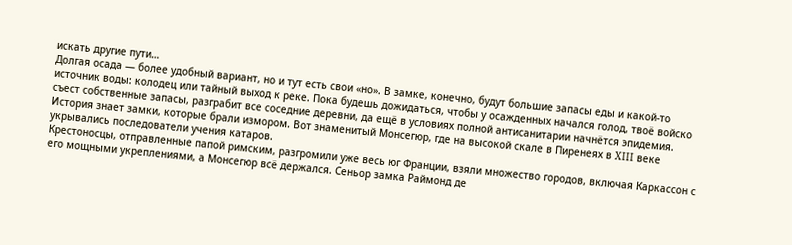искать другие пути…
Долгая осада — более удобный вариант, но и тут есть свои «но». В замке, конечно, будут большие запасы еды и какой-то источник воды: колодец или тайный выход к реке. Пока будешь дожидаться, чтобы у осажденных начался голод, твоё войско съест собственные запасы, разграбит все соседние деревни, да ещё в условиях полной антисанитарии начнётся эпидемия.
История знает замки, которые брали измором. Вот знаменитый Монсегюр, где на высокой скале в Пиренеях в XIII веке укрывались последователи учения катаров.
Крестоносцы, отправленные папой римским, разгромили уже весь юг Франции, взяли множество городов, включая Каркассон с его мощными укреплениями, а Монсегюр всё держался. Сеньор замка Раймонд де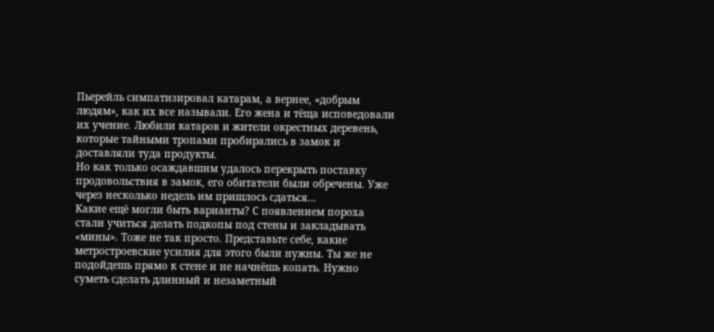Пьерейль симпатизировал катарам, а вернее, «добрым людям», как их все называли. Его жена и тёща исповедовали их учение. Любили катаров и жители окрестных деревень, которые тайными тропами пробирались в замок и доставляли туда продукты.
Но как только осаждавшим удалось перекрыть поставку продовольствия в замок, его обитатели были обречены. Уже через несколько недель им пришлось сдаться…
Какие ещё могли быть варианты? С появлением пороха стали учиться делать подкопы под стены и закладывать «мины». Тоже не так просто. Представьте себе, какие метростроевские усилия для этого были нужны. Ты же не подойдешь прямо к стене и не начнёшь копать. Нужно суметь сделать длинный и незаметный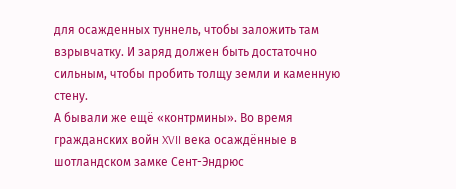для осажденных туннель, чтобы заложить там взрывчатку. И заряд должен быть достаточно сильным, чтобы пробить толщу земли и каменную стену.
А бывали же ещё «контрмины». Во время гражданских войн XVII века осаждённые в шотландском замке Сент-Эндрюс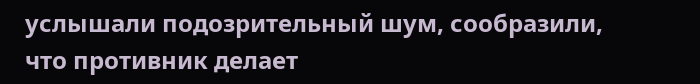услышали подозрительный шум, сообразили, что противник делает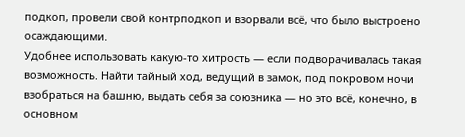подкоп, провели свой контрподкоп и взорвали всё, что было выстроено осаждающими.
Удобнее использовать какую-то хитрость — если подворачивалась такая возможность. Найти тайный ход, ведущий в замок, под покровом ночи взобраться на башню, выдать себя за союзника — но это всё, конечно, в основном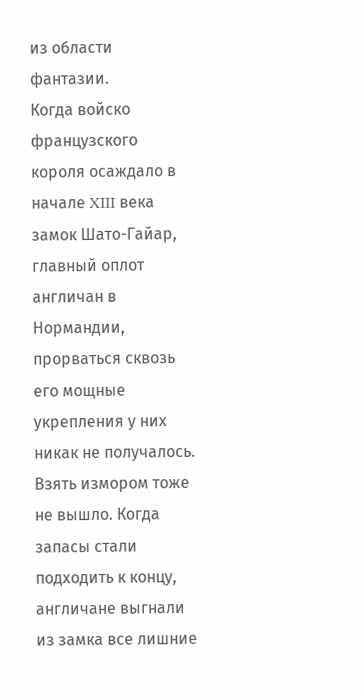из области фантазии.
Когда войско французского короля осаждало в начале XIII века замок Шато-Гайар, главный оплот англичан в Нормандии, прорваться сквозь его мощные укрепления у них никак не получалось. Взять измором тоже не вышло. Когда запасы стали подходить к концу, англичане выгнали из замка все лишние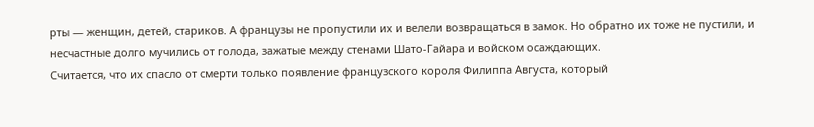рты — женщин, детей, стариков. А французы не пропустили их и велели возвращаться в замок. Но обратно их тоже не пустили, и несчастные долго мучились от голода, зажатые между стенами Шато-Гайара и войском осаждающих.
Считается, что их спасло от смерти только появление французского короля Филиппа Августа, который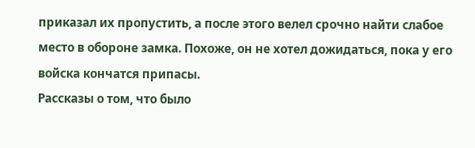приказал их пропустить, а после этого велел срочно найти слабое место в обороне замка. Похоже, он не хотел дожидаться, пока у его войска кончатся припасы.
Рассказы о том, что было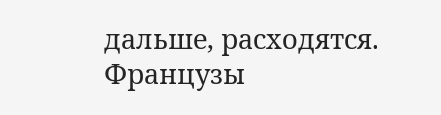дальше, расходятся. Французы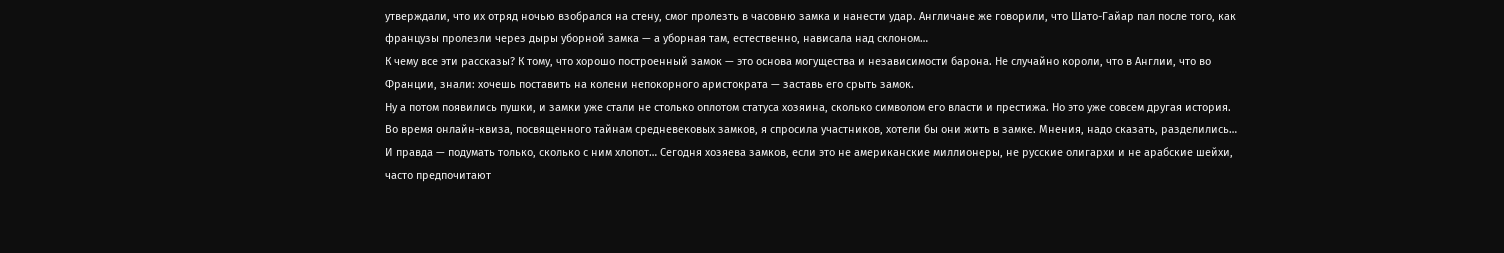утверждали, что их отряд ночью взобрался на стену, смог пролезть в часовню замка и нанести удар. Англичане же говорили, что Шато-Гайар пал после того, как французы пролезли через дыры уборной замка — а уборная там, естественно, нависала над склоном…
К чему все эти рассказы? К тому, что хорошо построенный замок — это основа могущества и независимости барона. Не случайно короли, что в Англии, что во Франции, знали: хочешь поставить на колени непокорного аристократа — заставь его срыть замок.
Ну а потом появились пушки, и замки уже стали не столько оплотом статуса хозяина, сколько символом его власти и престижа. Но это уже совсем другая история.
Во время онлайн-квиза, посвященного тайнам средневековых замков, я спросила участников, хотели бы они жить в замке. Мнения, надо сказать, разделились…
И правда — подумать только, сколько с ним хлопот… Сегодня хозяева замков, если это не американские миллионеры, не русские олигархи и не арабские шейхи, часто предпочитают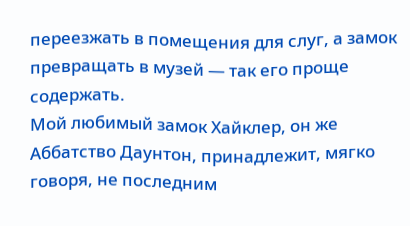переезжать в помещения для слуг, а замок превращать в музей — так его проще содержать.
Мой любимый замок Хайклер, он же Аббатство Даунтон, принадлежит, мягко говоря, не последним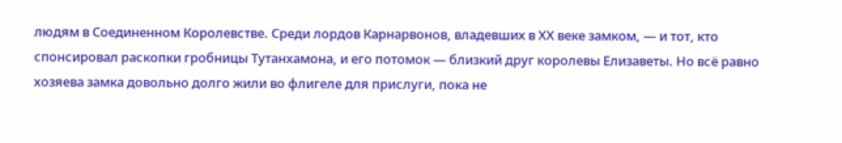людям в Соединенном Королевстве. Среди лордов Карнарвонов, владевших в ХХ веке замком, — и тот, кто спонсировал раскопки гробницы Тутанхамона, и его потомок — близкий друг королевы Елизаветы. Но всё равно хозяева замка довольно долго жили во флигеле для прислуги, пока не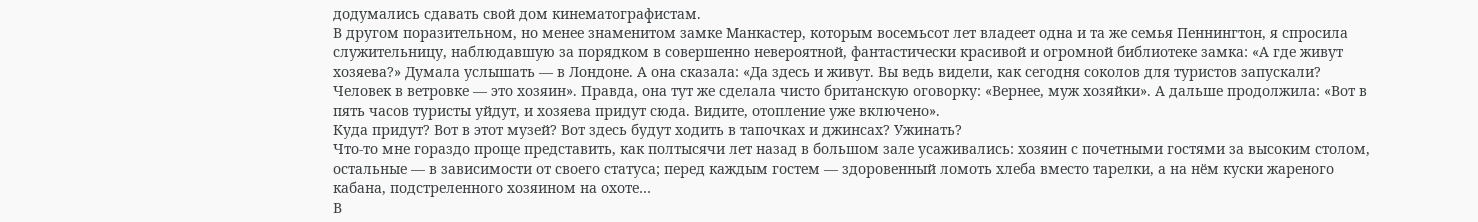додумались сдавать свой дом кинематографистам.
В другом поразительном, но менее знаменитом замке Манкастер, которым восемьсот лет владеет одна и та же семья Пеннингтон, я спросила служительницу, наблюдавшую за порядком в совершенно невероятной, фантастически красивой и огромной библиотеке замка: «А где живут хозяева?» Думала услышать — в Лондоне. А она сказала: «Да здесь и живут. Вы ведь видели, как сегодня соколов для туристов запускали? Человек в ветровке — это хозяин». Правда, она тут же сделала чисто британскую оговорку: «Вернее, муж хозяйки». А дальше продолжила: «Вот в пять часов туристы уйдут, и хозяева придут сюда. Видите, отопление уже включено».
Куда придут? Вот в этот музей? Вот здесь будут ходить в тапочках и джинсах? Ужинать?
Что-то мне гораздо проще представить, как полтысячи лет назад в большом зале усаживались: хозяин с почетными гостями за высоким столом, остальные — в зависимости от своего статуса; перед каждым гостем — здоровенный ломоть хлеба вместо тарелки, а на нём куски жареного кабана, подстреленного хозяином на охоте…
В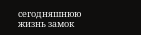сегодняшнюю жизнь замок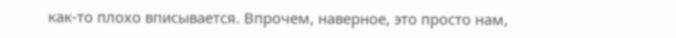как-то плохо вписывается. Впрочем, наверное, это просто нам,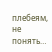плебеям, не понять…